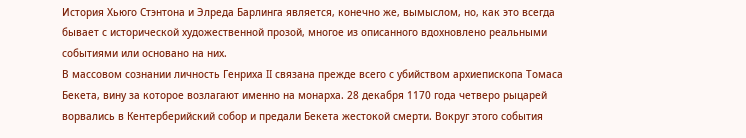История Хьюго Стэнтона и Элреда Барлинга является, конечно же, вымыслом, но, как это всегда бывает с исторической художественной прозой, многое из описанного вдохновлено реальными событиями или основано на них.
В массовом сознании личность Генриха II связана прежде всего с убийством архиепископа Томаса Бекета, вину за которое возлагают именно на монарха. 28 декабря 1170 года четверо рыцарей ворвались в Кентерберийский собор и предали Бекета жестокой смерти. Вокруг этого события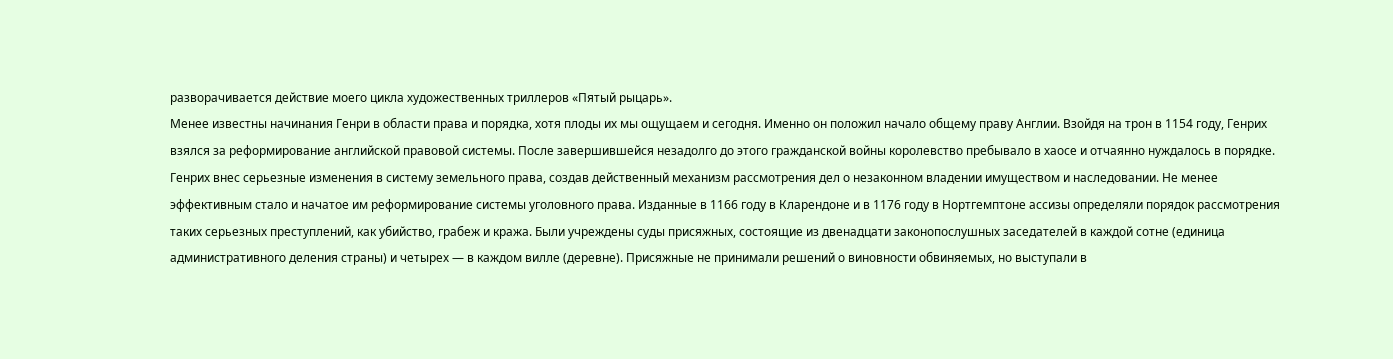разворачивается действие моего цикла художественных триллеров «Пятый рыцарь».
Менее известны начинания Генри в области права и порядка, хотя плоды их мы ощущаем и сегодня. Именно он положил начало общему праву Англии. Взойдя на трон в 1154 году, Генрих взялся за реформирование английской правовой системы. После завершившейся незадолго до этого гражданской войны королевство пребывало в хаосе и отчаянно нуждалось в порядке. Генрих внес серьезные изменения в систему земельного права, создав действенный механизм рассмотрения дел о незаконном владении имуществом и наследовании. Не менее эффективным стало и начатое им реформирование системы уголовного права. Изданные в 1166 году в Кларендоне и в 1176 году в Нортгемптоне ассизы определяли порядок рассмотрения таких серьезных преступлений, как убийство, грабеж и кража. Были учреждены суды присяжных, состоящие из двенадцати законопослушных заседателей в каждой сотне (единица административного деления страны) и четырех — в каждом вилле (деревне). Присяжные не принимали решений о виновности обвиняемых, но выступали в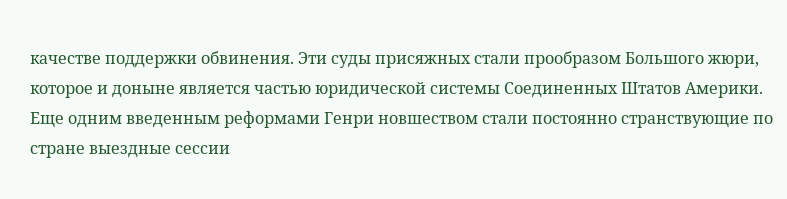качестве поддержки обвинения. Эти суды присяжных стали прообразом Большого жюри, которое и доныне является частью юридической системы Соединенных Штатов Америки.
Еще одним введенным реформами Генри новшеством стали постоянно странствующие по стране выездные сессии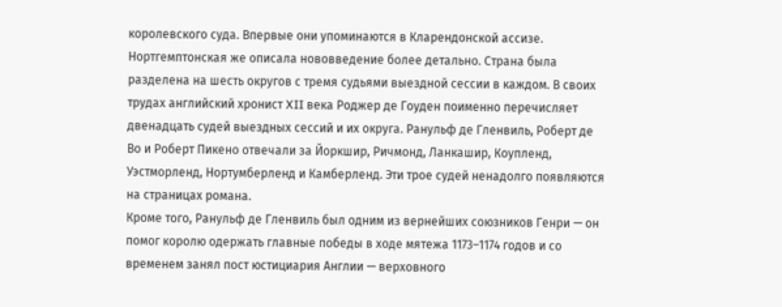королевского суда. Впервые они упоминаются в Кларендонской ассизе. Нортгемптонская же описала нововведение более детально. Страна была разделена на шесть округов с тремя судьями выездной сессии в каждом. В своих трудах английский хронист XII века Роджер де Гоуден поименно перечисляет двенадцать судей выездных сессий и их округа. Ранульф де Гленвиль, Роберт де Во и Роберт Пикено отвечали за Йоркшир, Ричмонд, Ланкашир, Коупленд, Уэстморленд, Нортумберленд и Камберленд. Эти трое судей ненадолго появляются на страницах романа.
Кроме того, Ранульф де Гленвиль был одним из вернейших союзников Генри — он помог королю одержать главные победы в ходе мятежа 1173–1174 годов и со временем занял пост юстициария Англии — верховного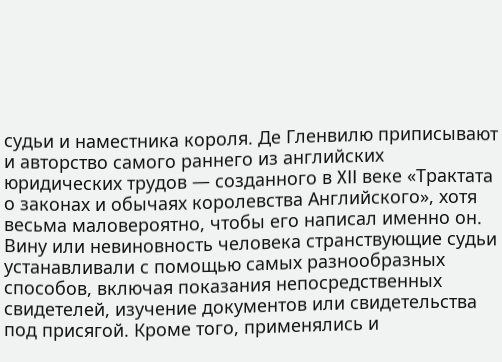судьи и наместника короля. Де Гленвилю приписывают и авторство самого раннего из английских юридических трудов — созданного в XII веке «Трактата о законах и обычаях королевства Английского», хотя весьма маловероятно, чтобы его написал именно он.
Вину или невиновность человека странствующие судьи устанавливали с помощью самых разнообразных способов, включая показания непосредственных свидетелей, изучение документов или свидетельства под присягой. Кроме того, применялись и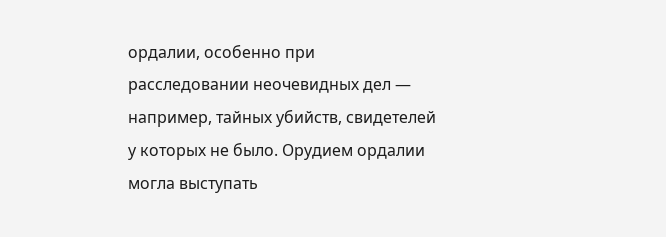ордалии, особенно при расследовании неочевидных дел — например, тайных убийств, свидетелей у которых не было. Орудием ордалии могла выступать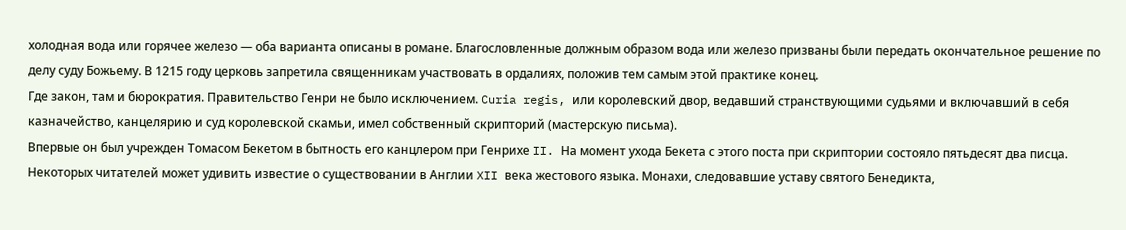холодная вода или горячее железо — оба варианта описаны в романе. Благословленные должным образом вода или железо призваны были передать окончательное решение по делу суду Божьему. В 1215 году церковь запретила священникам участвовать в ордалиях, положив тем самым этой практике конец.
Где закон, там и бюрократия. Правительство Генри не было исключением. Curia regis, или королевский двор, ведавший странствующими судьями и включавший в себя казначейство, канцелярию и суд королевской скамьи, имел собственный скрипторий (мастерскую письма).
Впервые он был учрежден Томасом Бекетом в бытность его канцлером при Генрихе II. На момент ухода Бекета с этого поста при скриптории состояло пятьдесят два писца.
Некоторых читателей может удивить известие о существовании в Англии XII века жестового языка. Монахи, следовавшие уставу святого Бенедикта,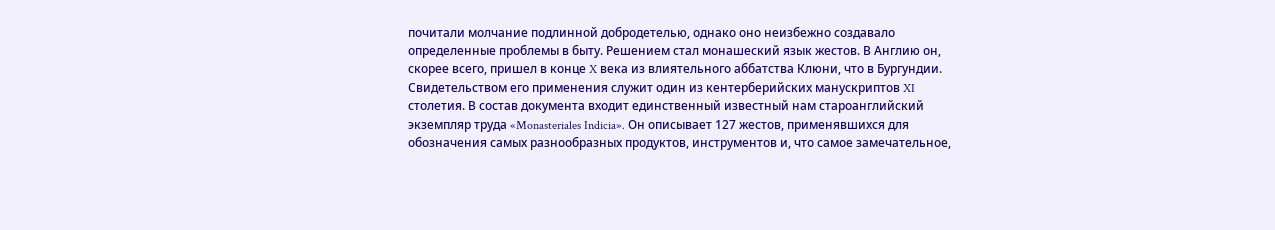почитали молчание подлинной добродетелью, однако оно неизбежно создавало определенные проблемы в быту. Решением стал монашеский язык жестов. В Англию он, скорее всего, пришел в конце X века из влиятельного аббатства Клюни, что в Бургундии. Свидетельством его применения служит один из кентерберийских манускриптов XI столетия. В состав документа входит единственный известный нам староанглийский экземпляр труда «Monasteriales Indicia». Он описывает 127 жестов, применявшихся для обозначения самых разнообразных продуктов, инструментов и, что самое замечательное,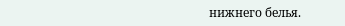нижнего белья.